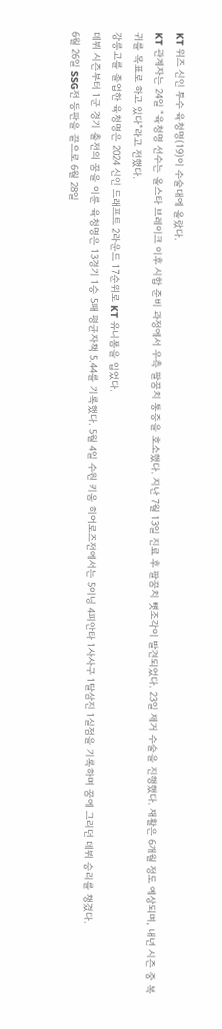KT 위즈 신인 투수 육청명(19)이 수술대에 올랐다.
KT 관계자는 24일 “육청명 선수는 올스타 브레이크 이후 시합 준비 과정에서 우측 팔꿈치 통증을 호소했다. 지난 7월 13일 진료 후 팔꿈치 뼛조각이 발견되었다. 23일 제거 수술을 진행했다. 재활은 6개월 정도 예상되며, 내년 시즌 중 복귀를 목표로 하고 있다”라고 전했다.
강릉고를 졸업한 육청명은 2024 신인 드래프트 2라운드 17순위로 KT 유니폼을 입었다.
데뷔 시즌부터 1군 경기 출전의 꿈을 이룬 육청명은 13경기 1승 5패 평균자책 5.44를 기록했다. 5월 4일 수원 키움 히어로즈전에서는 5이닝 4피안타 1사사구 1탈삼진 1실점을 기록하며 꿈에 그리던 데뷔 승리를 챙겼다.
6월 26일 SSG전 등판을 끝으로 6월 28일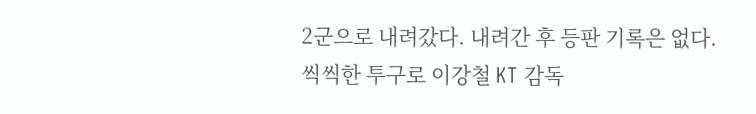2군으로 내려갔다. 내려간 후 등판 기록은 없다.
씩씩한 투구로 이강철 KT 감독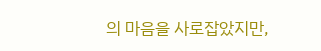의 마음을 사로잡았지만,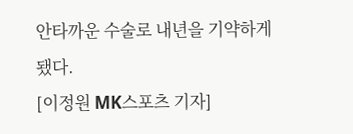안타까운 수술로 내년을 기약하게 됐다.
[이정원 MK스포츠 기자]